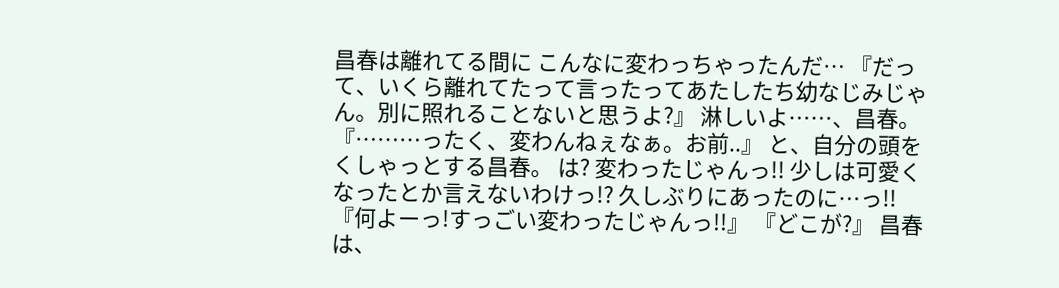昌春は離れてる間に こんなに変わっちゃったんだ… 『だって、いくら離れてたって言ったってあたしたち幼なじみじゃん。別に照れることないと思うよ?』 淋しいよ……、昌春。 『………ったく、変わんねぇなぁ。お前..』 と、自分の頭をくしゃっとする昌春。 は? 変わったじゃんっ!! 少しは可愛くなったとか言えないわけっ!? 久しぶりにあったのに…っ!! 『何よーっ!すっごい変わったじゃんっ!!』 『どこが?』 昌春は、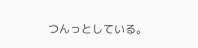つんっとしている。